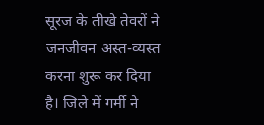सूरज के तीखे तेवरों ने जनजीवन अस्त-व्यस्त करना शुरू कर दिया है। जिले में गर्मी ने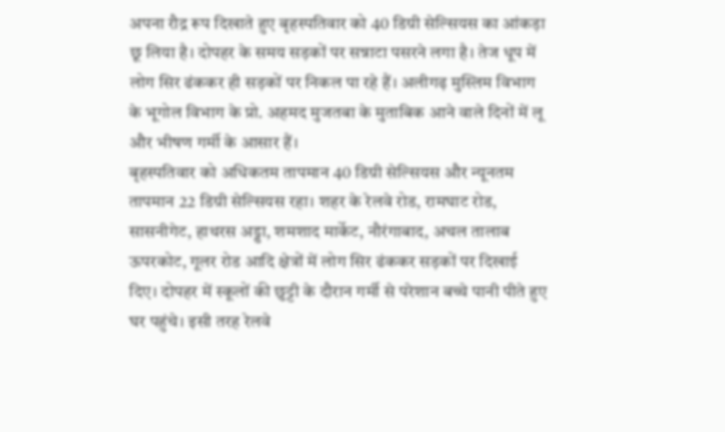अपना रौद्र रूप दिखाते हुए बृहस्पतिवार को 40 डिग्री सेल्सियस का आंकड़ा छू लिया है। दोपहर के समय सड़कों पर सन्नाटा पसरने लगा है। तेज धूप में लोग सिर ढंककर ही सड़कों पर निकल पा रहे हैं। अलीगढ़ मुस्लिम विभाग के भूगोल विभाग के प्रो. अहमद मुजतबा के मुताबिक आने वाले दिनों में लू और भीषण गर्मी के आसार हैं।
बृहस्पतिवार को अधिकतम तापमान 40 डिग्री सेल्सियस और न्यूनतम तापमान 22 डिग्री सेल्सियस रहा। शहर के रेलवे रोड, रामघाट रोड, सासनीगेट, हाथरस अड्डा, शमशाद मार्केट, नौरंगाबाद, अचल तालाब ऊपरकोट, गूलर रोड आदि क्षेत्रों में लोग सिर ढंककर सड़कों पर दिखाई दिए। दोपहर में स्कूलों की छुट्टी के दौरान गर्मी से परेशान बच्चे पानी पीते हुए घर पहुंचे। इसी तरह रेलवे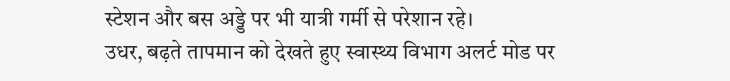स्टेशन और बस अड्डे पर भी यात्री गर्मी से परेशान रहे।
उधर, बढ़ते तापमान को देखते हुए स्वास्थ्य विभाग अलर्ट मोड पर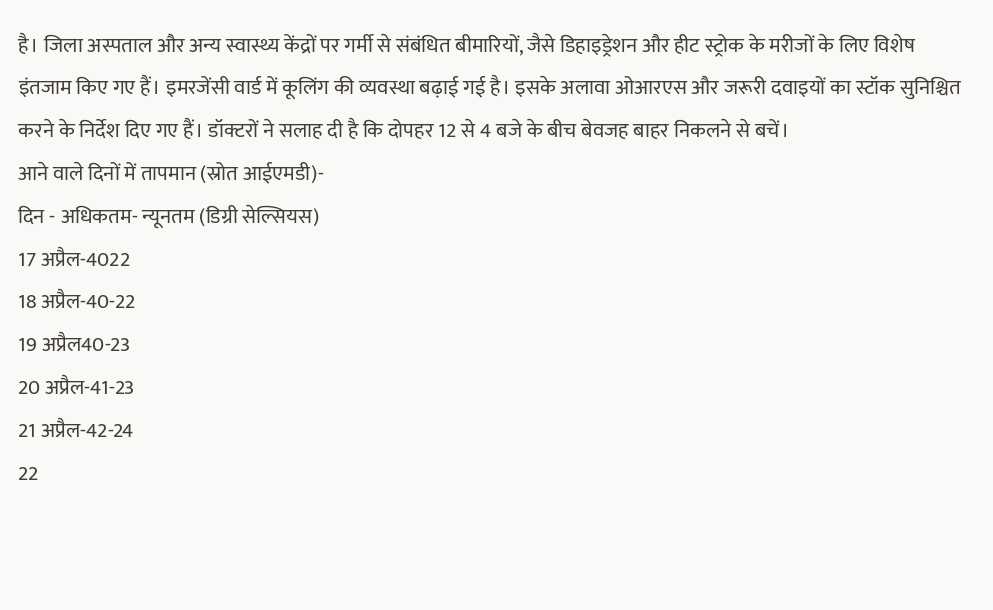है। जिला अस्पताल और अन्य स्वास्थ्य केंद्रों पर गर्मी से संबंधित बीमारियों, जैसे डिहाइड्रेशन और हीट स्ट्रोक के मरीजों के लिए विशेष इंतजाम किए गए हैं। इमरजेंसी वार्ड में कूलिंग की व्यवस्था बढ़ाई गई है। इसके अलावा ओआरएस और जरूरी दवाइयों का स्टॉक सुनिश्चित करने के निर्देश दिए गए हैं। डॉक्टरों ने सलाह दी है कि दोपहर 12 से 4 बजे के बीच बेवजह बाहर निकलने से बचें।
आने वाले दिनों में तापमान (स्रोत आईएमडी)-
दिन - अधिकतम- न्यूनतम (डिग्री सेल्सियस)
17 अप्रैल-4022
18 अप्रैल-40-22
19 अप्रैल40-23
20 अप्रैल-41-23
21 अप्रैल-42-24
22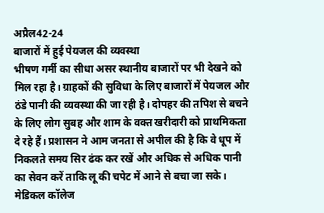अप्रैल42-24
बाजारों में हुई पेयजल की व्यवस्था
भीषण गर्मी का सीधा असर स्थानीय बाजारों पर भी देखने को मिल रहा है। ग्राहकों की सुविधा के लिए बाजारों में पेयजल और ठंडे पानी की व्यवस्था की जा रही है। दोपहर की तपिश से बचने के लिए लोग सुबह और शाम के वक्त खरीदारी को प्राथमिकता दे रहे हैं। प्रशासन ने आम जनता से अपील की है कि वे धूप में निकलते समय सिर ढंक कर रखें और अधिक से अधिक पानी का सेवन करें ताकि लू की चपेट में आने से बचा जा सके।
मेडिकल कॉलेज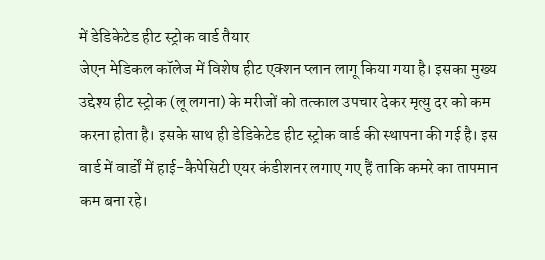में डेडिकेटेड हीट स्ट्रोक वार्ड तैयार
जेएन मेडिकल कॉलेज में विशेष हीट एक्शन प्लान लागू किया गया है। इसका मुख्य उद्देश्य हीट स्ट्रोक (लू लगना) के मरीजों को तत्काल उपचार देकर मृत्यु दर को कम करना होता है। इसके साथ ही डेडिकेटेड हीट स्ट्रोक वार्ड की स्थापना की गई है। इस वार्ड में वार्डों में हाई-कैपेसिटी एयर कंडीशनर लगाए गए हैं ताकि कमरे का तापमान कम बना रहे।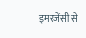इमरजेंसी से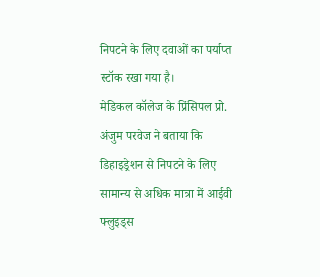निपटने के लिए दवाओं का पर्याप्त स्टॉक रखा गया है।
मेडिकल कॉलेज के प्रिंसिपल प्रो. अंजुम परवेज ने बताया कि डिहाइड्रेशन से निपटने के लिए सामान्य से अधिक मात्रा में आईवी फ्लुइड्स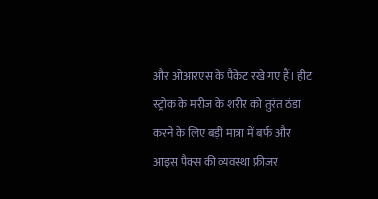और ओआरएस के पैकेट रखे गए हैं। हीट स्ट्रोक के मरीज के शरीर को तुरंत ठंडा करने के लिए बड़ी मात्रा में बर्फ और आइस पैक्स की व्यवस्था फ्रीजर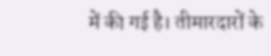में की गई है। तीमारदारों के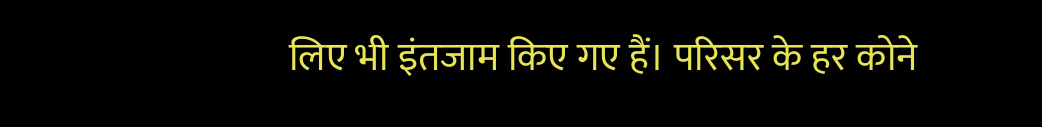लिए भी इंतजाम किए गए हैं। परिसर के हर कोने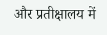और प्रतीक्षालय में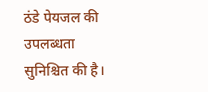ठंडे पेयजल की उपलब्धता सुनिश्चित की है।